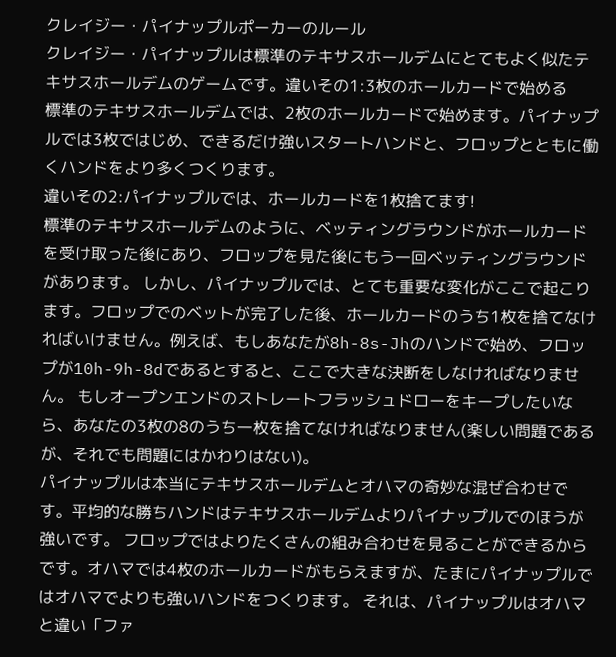クレイジー・パイナップルポーカーのルール
クレイジー・パイナップルは標準のテキサスホールデムにとてもよく似たテキサスホールデムのゲームです。違いその1:3枚のホールカードで始める
標準のテキサスホールデムでは、2枚のホールカードで始めます。パイナップルでは3枚ではじめ、できるだけ強いスタートハンドと、フロップとともに働くハンドをより多くつくります。
違いその2:パイナップルでは、ホールカードを1枚捨てます!
標準のテキサスホールデムのように、ベッティングラウンドがホールカードを受け取った後にあり、フロップを見た後にもう一回ベッティングラウンドがあります。 しかし、パイナップルでは、とても重要な変化がここで起こります。フロップでのベットが完了した後、ホールカードのうち1枚を捨てなければいけません。例えば、もしあなたが8h-8s-Jhのハンドで始め、フロップが10h-9h-8dであるとすると、ここで大きな決断をしなければなりません。 もしオープンエンドのストレートフラッシュドローをキープしたいなら、あなたの3枚の8のうち一枚を捨てなければなりません(楽しい問題であるが、それでも問題にはかわりはない)。
パイナップルは本当にテキサスホールデムとオハマの奇妙な混ぜ合わせです。平均的な勝ちハンドはテキサスホールデムよりパイナップルでのほうが強いです。 フロップではよりたくさんの組み合わせを見ることができるからです。オハマでは4枚のホールカードがもらえますが、たまにパイナップルではオハマでよりも強いハンドをつくります。 それは、パイナップルはオハマと違い「ファ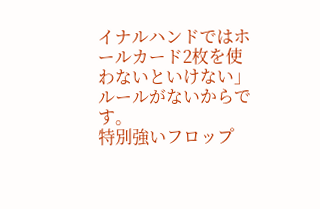イナルハンドではホールカード2枚を使わないといけない」ルールがないからです。
特別強いフロップ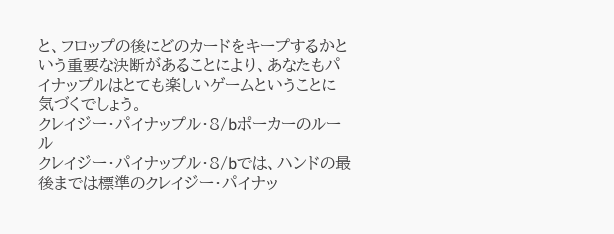と、フロップの後にどのカードをキープするかという重要な決断があることにより、あなたもパイナップルはとても楽しいゲームということに気づくでしょう。
クレイジー・パイナップル・8/bポーカーのルール
クレイジー・パイナップル・8/bでは、ハンドの最後までは標準のクレイジー・パイナッ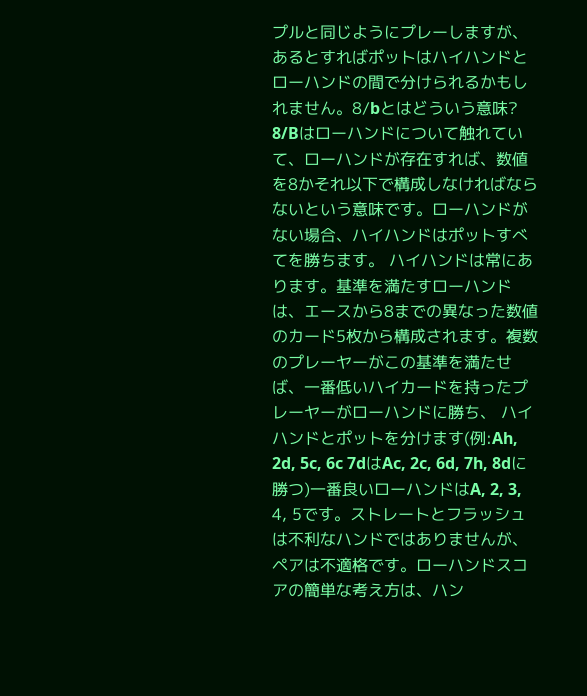プルと同じようにプレーしますが、あるとすればポットはハイハンドとローハンドの間で分けられるかもしれません。8/bとはどういう意味?
8/Bはローハンドについて触れていて、ローハンドが存在すれば、数値を8かそれ以下で構成しなければならないという意味です。ローハンドがない場合、ハイハンドはポットすべてを勝ちます。 ハイハンドは常にあります。基準を満たすローハンドは、エースから8までの異なった数値のカード5枚から構成されます。複数のプレーヤーがこの基準を満たせば、一番低いハイカードを持ったプレーヤーがローハンドに勝ち、 ハイハンドとポットを分けます(例:Ah, 2d, 5c, 6c 7dはAc, 2c, 6d, 7h, 8dに勝つ)一番良いローハンドはA, 2, 3, 4, 5です。ストレートとフラッシュは不利なハンドではありませんが、 ペアは不適格です。ローハンドスコアの簡単な考え方は、ハン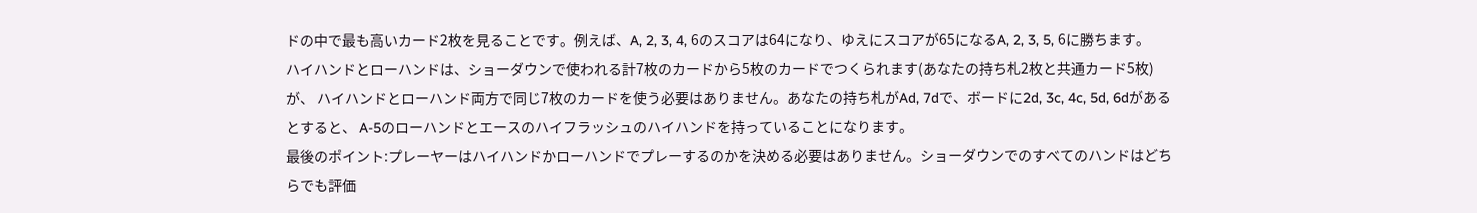ドの中で最も高いカード2枚を見ることです。例えば、A, 2, 3, 4, 6のスコアは64になり、ゆえにスコアが65になるA, 2, 3, 5, 6に勝ちます。
ハイハンドとローハンドは、ショーダウンで使われる計7枚のカードから5枚のカードでつくられます(あなたの持ち札2枚と共通カード5枚)が、 ハイハンドとローハンド両方で同じ7枚のカードを使う必要はありません。あなたの持ち札がAd, 7dで、ボードに2d, 3c, 4c, 5d, 6dがあるとすると、 A-5のローハンドとエースのハイフラッシュのハイハンドを持っていることになります。
最後のポイント:プレーヤーはハイハンドかローハンドでプレーするのかを決める必要はありません。ショーダウンでのすべてのハンドはどちらでも評価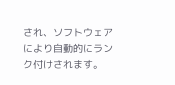され、ソフトウェアにより自動的にランク付けされます。